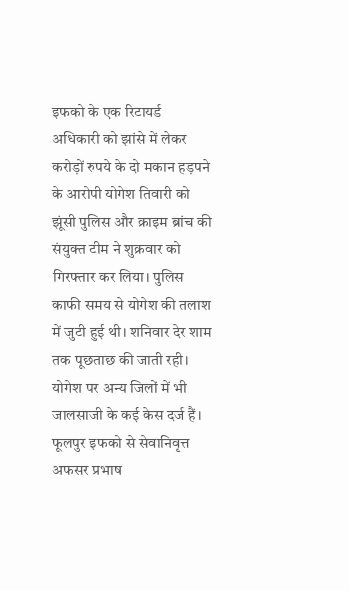इफको के एक रिटायर्ड अधिकारी को झांसे में लेकर करोड़ों रुपये के दो मकान हड़पने के आरोपी योगेश तिवारी को झूंसी पुलिस और क्राइम ब्रांच की संयुक्त टीम ने शुक्रवार को गिरफ्तार कर लिया। पुलिस काफी समय से योगेश की तलाश में जुटी हुई थी। शनिवार देर शाम तक पूछताछ की जाती रही। योगेश पर अन्य जिलों में भी जालसाजी के कई केस दर्ज हैं।
फूलपुर इफको से सेवानिवृत्त अफसर प्रभाष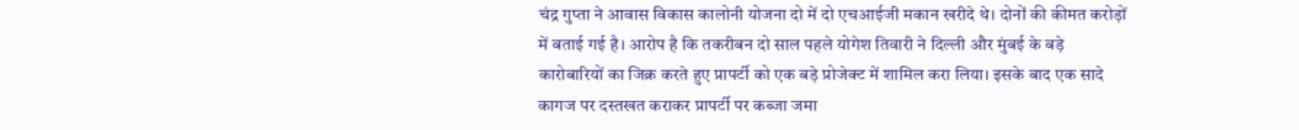चंद्र गुप्ता ने आवास विकास कालोनी योजना दो में दो एचआईजी मकान खरीदे थे। दोनों की कीमत करोड़ों में बताई गई है। आरोप है कि तकरीबन दो साल पहले योगेश तिवारी ने दिल्ली और मुंबई के बड़े कारोबारियों का जिक्र करते हुए प्रापर्टी को एक बड़े प्रोजेक्ट में शामिल करा लिया। इसके बाद एक सादे कागज पर दस्तखत कराकर प्रापर्टी पर कब्जा जमा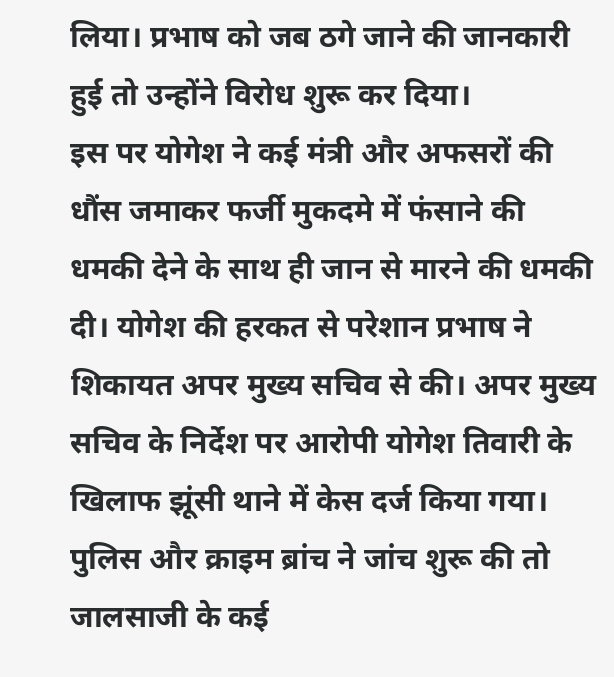लिया। प्रभाष को जब ठगे जाने की जानकारी हुई तो उन्होंने विरोध शुरू कर दिया।
इस पर योगेश ने कई मंत्री और अफसरों की धौंस जमाकर फर्जी मुकदमे में फंसाने की धमकी देने के साथ ही जान से मारने की धमकी दी। योगेश की हरकत से परेशान प्रभाष ने शिकायत अपर मुख्य सचिव से की। अपर मुख्य सचिव के निर्देश पर आरोपी योगेश तिवारी के खिलाफ झूंसी थाने में केस दर्ज किया गया। पुलिस और क्राइम ब्रांच ने जांच शुरू की तो जालसाजी के कई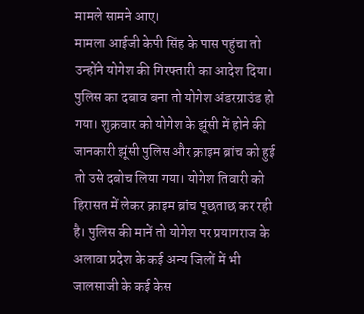मामले सामने आए।
मामला आईजी केपी सिंह के पास पहुंचा तो उन्होंने योगेश की गिरफ्तारी का आदेश दिया। पुलिस का दबाव बना तो योगेश अंडरग्राउंड हो गया। शुक्रवार को योगेश के झूंसी में होने की जानकारी झूंसी पुलिस और क्राइम ब्रांच को हुई तो उसे दबोच लिया गया। योगेश तिवारी को हिरासत में लेकर क्राइम ब्रांच पूछताछ कर रही है। पुलिस की मानें तो योगेश पर प्रयागराज के अलावा प्रदेश के कई अन्य जिलों में भी जालसाजी के कई केस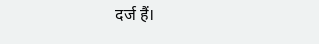दर्ज हैं।